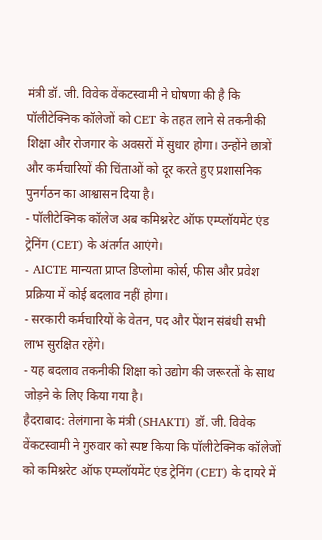मंत्री डॉ. जी. विवेक वेंकटस्वामी ने घोषणा की है कि पॉलीटेक्निक कॉलेजों को CET के तहत लाने से तकनीकी शिक्षा और रोजगार के अवसरों में सुधार होगा। उन्होंने छात्रों और कर्मचारियों की चिंताओं को दूर करते हुए प्रशासनिक पुनर्गठन का आश्वासन दिया है।
- पॉलीटेक्निक कॉलेज अब कमिश्नरेट ऑफ एम्प्लॉयमेंट एंड ट्रेनिंग (CET) के अंतर्गत आएंगे।
- AICTE मान्यता प्राप्त डिप्लोमा कोर्स, फीस और प्रवेश प्रक्रिया में कोई बदलाव नहीं होगा।
- सरकारी कर्मचारियों के वेतन, पद और पेंशन संबंधी सभी लाभ सुरक्षित रहेंगे।
- यह बदलाव तकनीकी शिक्षा को उद्योग की जरूरतों के साथ जोड़ने के लिए किया गया है।
हैदराबाद: तेलंगाना के मंत्री (SHAKTI) डॉ. जी. विवेक वेंकटस्वामी ने गुरुवार को स्पष्ट किया कि पॉलीटेक्निक कॉलेजों को कमिश्नरेट ऑफ एम्प्लॉयमेंट एंड ट्रेनिंग (CET) के दायरे में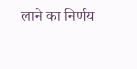लाने का निर्णय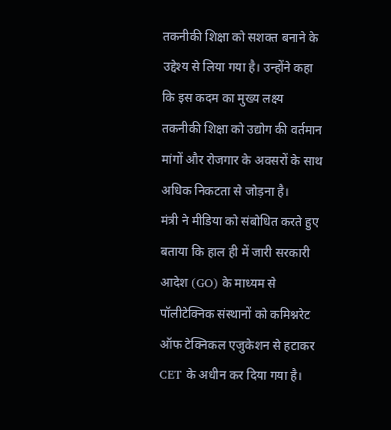तकनीकी शिक्षा को सशक्त बनाने के उद्देश्य से लिया गया है। उन्होंने कहा कि इस कदम का मुख्य लक्ष्य तकनीकी शिक्षा को उद्योग की वर्तमान मांगों और रोजगार के अवसरों के साथ अधिक निकटता से जोड़ना है।
मंत्री ने मीडिया को संबोधित करते हुए बताया कि हाल ही में जारी सरकारी आदेश (GO) के माध्यम से पॉलीटेक्निक संस्थानों को कमिश्नरेट ऑफ टेक्निकल एजुकेशन से हटाकर CET के अधीन कर दिया गया है।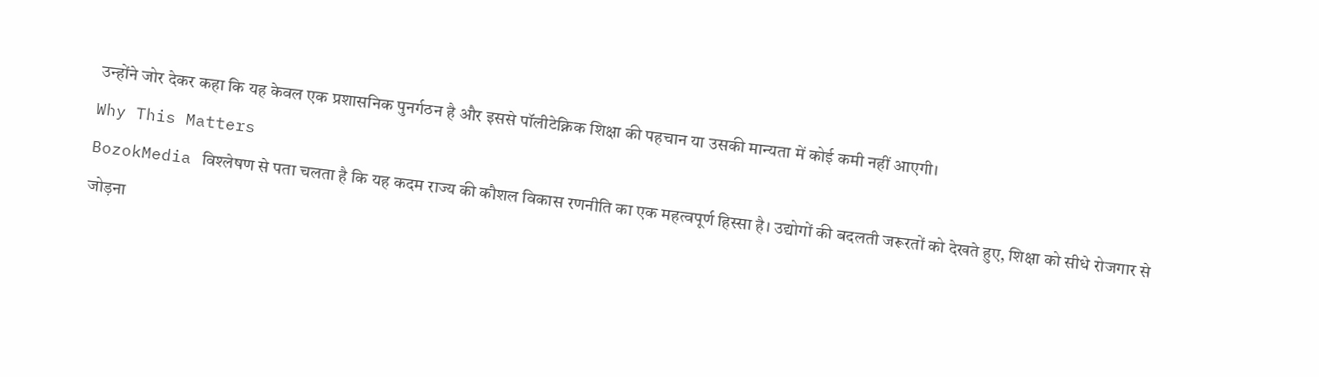उन्होंने जोर देकर कहा कि यह केवल एक प्रशासनिक पुनर्गठन है और इससे पॉलीटेक्निक शिक्षा की पहचान या उसकी मान्यता में कोई कमी नहीं आएगी।
Why This Matters
BozokMedia विश्लेषण से पता चलता है कि यह कदम राज्य की कौशल विकास रणनीति का एक महत्वपूर्ण हिस्सा है। उद्योगों की बदलती जरूरतों को देखते हुए, शिक्षा को सीधे रोजगार से जोड़ना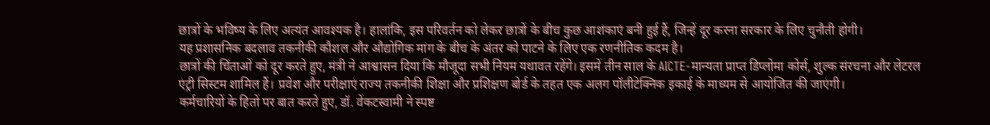छात्रों के भविष्य के लिए अत्यंत आवश्यक है। हालांकि, इस परिवर्तन को लेकर छात्रों के बीच कुछ आशंकाएं बनी हुई हैं, जिन्हें दूर करना सरकार के लिए चुनौती होगी।
यह प्रशासनिक बदलाव तकनीकी कौशल और औद्योगिक मांग के बीच के अंतर को पाटने के लिए एक रणनीतिक कदम है।
छात्रों की चिंताओं को दूर करते हुए, मंत्री ने आश्वासन दिया कि मौजूदा सभी नियम यथावत रहेंगे। इसमें तीन साल के AICTE-मान्यता प्राप्त डिप्लोमा कोर्स, शुल्क संरचना और लेटरल एंट्री सिस्टम शामिल हैं। प्रवेश और परीक्षाएं राज्य तकनीकी शिक्षा और प्रशिक्षण बोर्ड के तहत एक अलग पॉलीटेक्निक इकाई के माध्यम से आयोजित की जाएंगी।
कर्मचारियों के हितों पर बात करते हुए, डॉ. वेंकटस्वामी ने स्पष्ट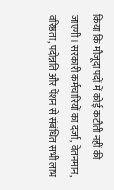किया कि मौजूदा पदों में कोई कटौती नहीं की जाएगी। सरकारी कर्मचारियों का दर्जा, वेतनमान, वरिष्ठता, पदोन्नति और पेंशन से संबंधित सभी लाभ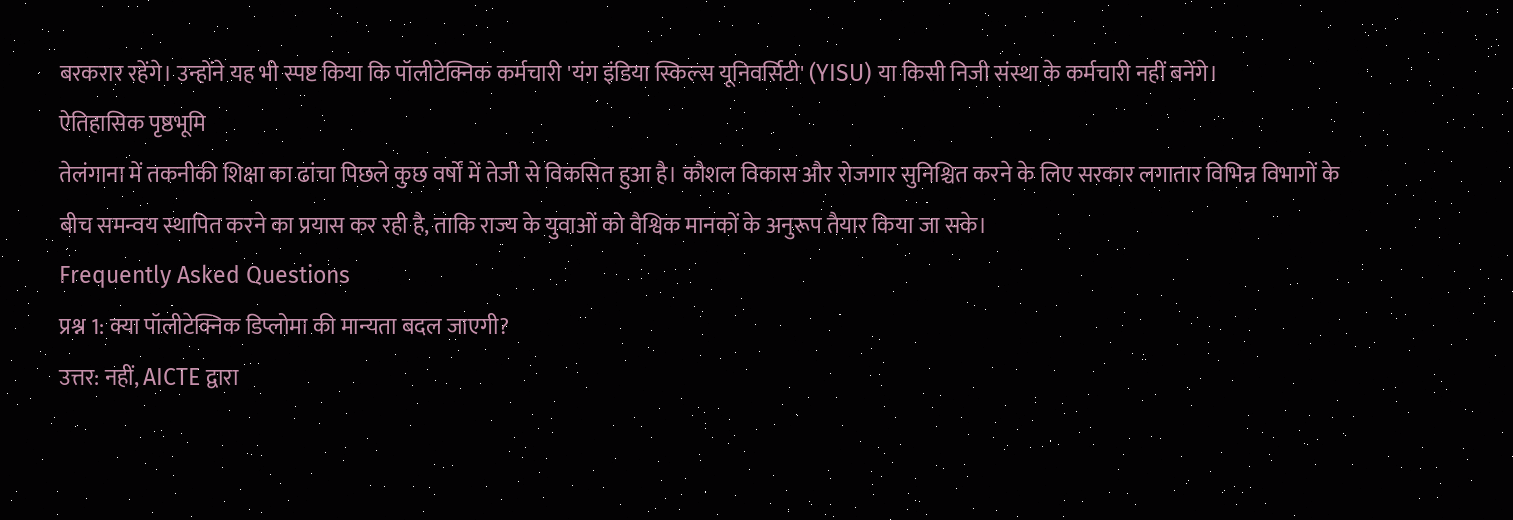बरकरार रहेंगे। उन्होंने यह भी स्पष्ट किया कि पॉलीटेक्निक कर्मचारी 'यंग इंडिया स्किल्स यूनिवर्सिटी' (YISU) या किसी निजी संस्था के कर्मचारी नहीं बनेंगे।
ऐतिहासिक पृष्ठभूमि
तेलंगाना में तकनीकी शिक्षा का ढांचा पिछले कुछ वर्षों में तेजी से विकसित हुआ है। कौशल विकास और रोजगार सुनिश्चित करने के लिए सरकार लगातार विभिन्न विभागों के बीच समन्वय स्थापित करने का प्रयास कर रही है, ताकि राज्य के युवाओं को वैश्विक मानकों के अनुरूप तैयार किया जा सके।
Frequently Asked Questions
प्रश्न 1: क्या पॉलीटेक्निक डिप्लोमा की मान्यता बदल जाएगी?
उत्तर: नहीं, AICTE द्वारा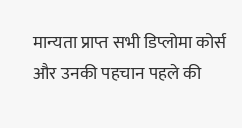मान्यता प्राप्त सभी डिप्लोमा कोर्स और उनकी पहचान पहले की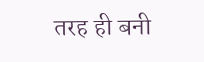तरह ही बनी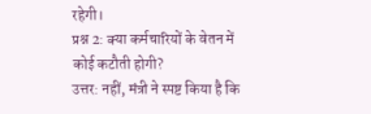रहेगी।
प्रश्न 2: क्या कर्मचारियों के वेतन में कोई कटौती होगी?
उत्तर: नहीं, मंत्री ने स्पष्ट किया है कि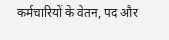कर्मचारियों के वेतन, पद और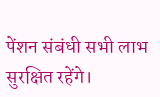पेंशन संबंधी सभी लाभ सुरक्षित रहेंगे।